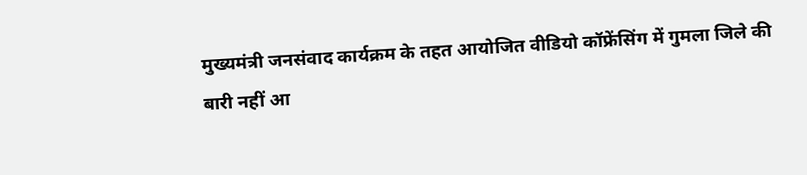मुख्यमंत्री जनसंवाद कार्यक्रम के तहत आयोजित वीडियो कॉफ्रेंसिंग में गुमला जिले की बारी नहीं आ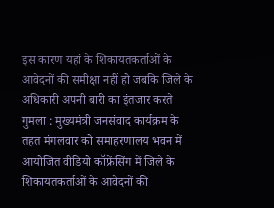इस कारण यहां के शिकायतकर्ताओं के आवेदनों की समीक्षा नहीं हो जबकि जिले के अधिकारी अपनी बारी का इंतजार करते
गुमला : मुख्यमंत्री जनसंवाद कार्यक्रम के तहत मंगलवार को समाहरणालय भवन में आयोजित वीडियो कॉफ्रेंसिंग में जिले के शिकायतकर्ताओं के आवेदनों की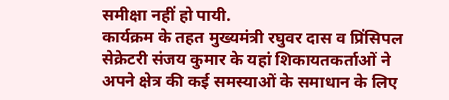समीक्षा नहीं हो पायी.
कार्यक्रम के तहत मुख्यमंत्री रघुवर दास व प्रिंसिपल सेक्रेटरी संजय कुमार के यहां शिकायतकर्ताओं ने अपने क्षेत्र की कई समस्याओं के समाधान के लिए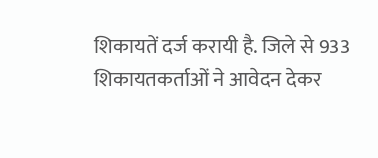शिकायतें दर्ज करायी है. जिले से 933 शिकायतकर्ताओं ने आवेदन देकर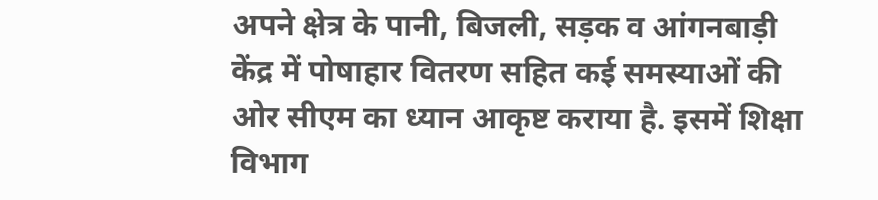अपने क्षेत्र के पानी, बिजली, सड़क व आंगनबाड़ी केंद्र में पोषाहार वितरण सहित कई समस्याओं की ओर सीएम का ध्यान आकृष्ट कराया है. इसमें शिक्षा विभाग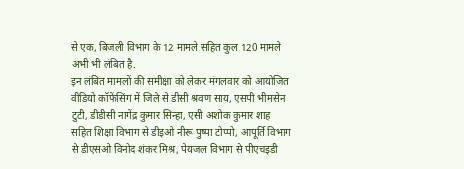से एक, बिजली विभाग के 12 मामले सहित कुल 120 मामले अभी भी लंबित है.
इन लंबित मामलों की समीक्षा को लेकर मंगलवार को आयोजित वीडियो कॉफेंसिंग में जिले से डीसी श्रवण साय, एसपी भीमसेन टुटी, डीडीसी नागेंद्र कुमार सिन्हा, एसी अशोक कुमार शाह सहित शिक्षा विभाग से डीइओ नीरू पुष्पा टोप्पो, आपूर्ति विभाग से डीएसओ विनोद शंकर मिश्र, पेयजल विभाग से पीएचइडी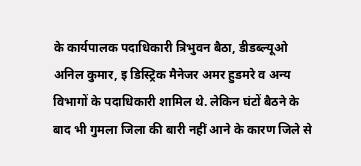के कार्यपालक पदाधिकारी त्रिभुवन बैठा, डीडब्ल्यूओ अनिल कुमार, इ डिस्ट्रिक मैनेजर अमर हुडमरे व अन्य विभागों के पदाधिकारी शामिल थे. लेकिन घंटों बैठने के बाद भी गुमला जिला की बारी नहीं आने के कारण जिले से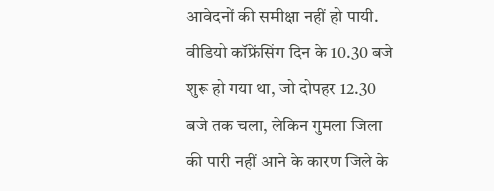आवेदनों की समीक्षा नहीं हो पायी.
वीडियो कॉफ्रेंसिंग दिन के 10.30 बजे शुरू हो गया था, जो दोपहर 12.30 बजे तक चला, लेकिन गुमला जिला की पारी नहीं आने के कारण जिले के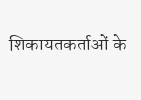शिकायतकर्ताओं के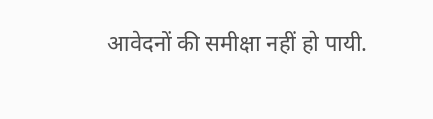आवेदनों की समीक्षा नहीं हो पायी.